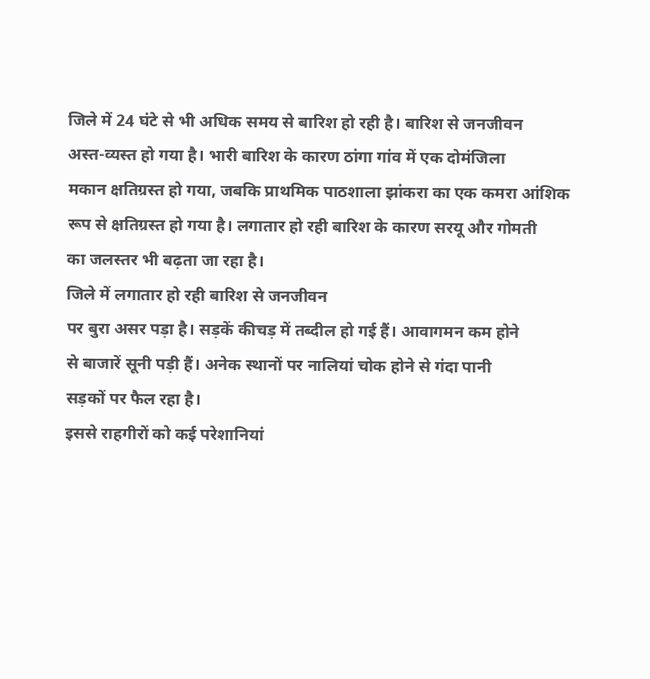जिले में 24 घंटे से भी अधिक समय से बारिश हो रही है। बारिश से जनजीवन
अस्त-व्यस्त हो गया है। भारी बारिश के कारण ठांगा गांव में एक दोमंजिला
मकान क्षतिग्रस्त हो गया, जबकि प्राथमिक पाठशाला झांकरा का एक कमरा आंशिक
रूप से क्षतिग्रस्त हो गया है। लगातार हो रही बारिश के कारण सरयू और गोमती
का जलस्तर भी बढ़ता जा रहा है।
जिले में लगातार हो रही बारिश से जनजीवन
पर बुरा असर पड़ा है। सड़कें कीचड़ में तब्दील हो गई हैं। आवागमन कम होने
से बाजारें सूनी पड़ी हैं। अनेक स्थानों पर नालियां चोक होने से गंदा पानी
सड़कों पर फैल रहा है।
इससे राहगीरों को कई परेशानियां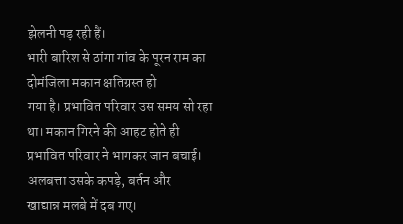झेलनी पड़ रही हैं।
भारी बारिश से ठांगा गांव के पूरन राम का दोमंजिला मकान क्षतिग्रस्त हो
गया है। प्रभावित परिवार उस समय सो रहा था। मकान गिरने की आहट होते ही
प्रभावित परिवार ने भागकर जान बचाई।
अलबत्ता उसके कपड़े, बर्तन और
खाद्यान्न मलबे में दब गए।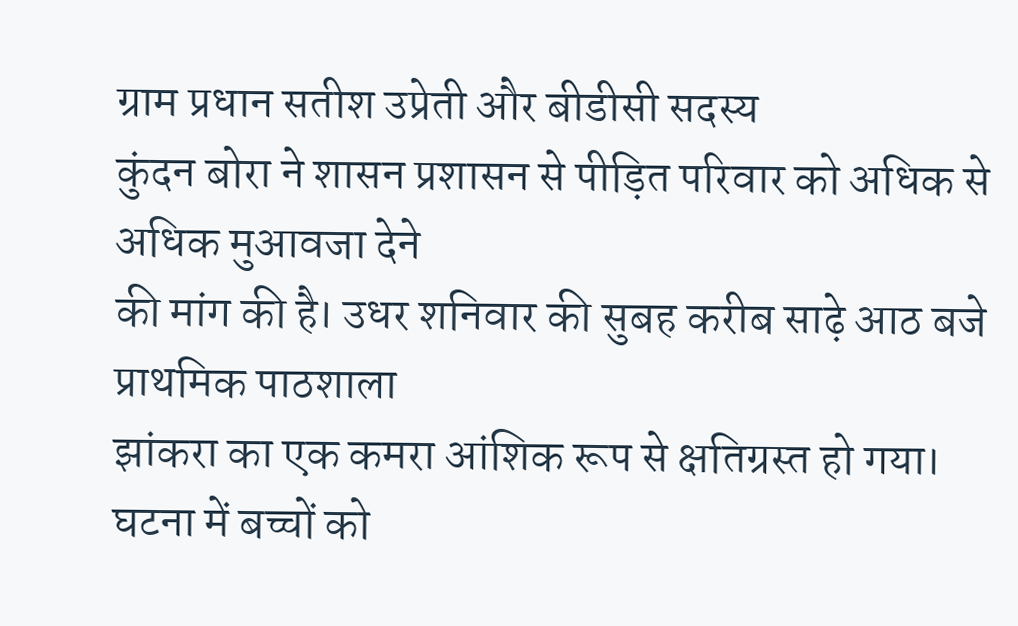ग्राम प्रधान सतीश उप्रेती और बीडीसी सदस्य
कुंदन बोरा ने शासन प्रशासन से पीड़ित परिवार को अधिक से अधिक मुआवजा देने
की मांग की है। उधर शनिवार की सुबह करीब साढ़े आठ बजे प्राथमिक पाठशाला
झांकरा का एक कमरा आंशिक रूप से क्षतिग्रस्त हो गया।
घटना में बच्चों को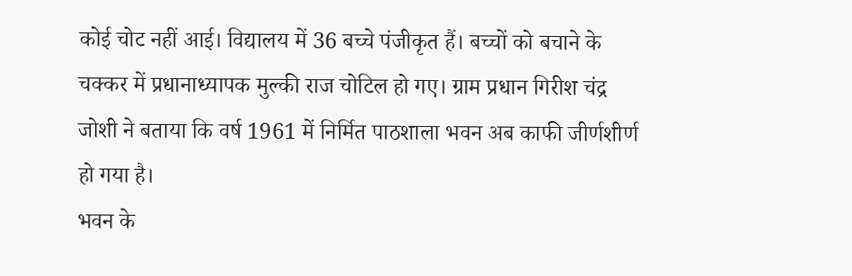कोई चोट नहीं आई। विद्यालय में 36 बच्चे पंजीकृत हैं। बच्चों को बचाने के
चक्कर में प्रधानाध्यापक मुल्की राज चोटिल हो गए। ग्राम प्रधान गिरीश चंद्र
जोशी ने बताया कि वर्ष 1961 में निर्मित पाठशाला भवन अब काफी जीर्णशीर्ण
हो गया है।
भवन के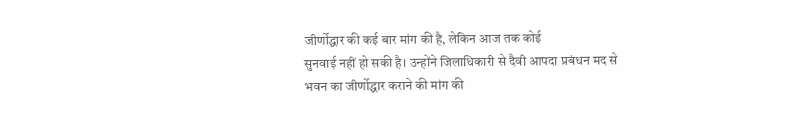जीर्णोद्धार की कई बार मांग की है, लेकिन आज तक कोई
सुनवाई नहीं हो सकी है। उन्होंने जिलाधिकारी से दैवी आपदा प्रबंधन मद से
भवन का जीर्णोद्धार कराने की मांग की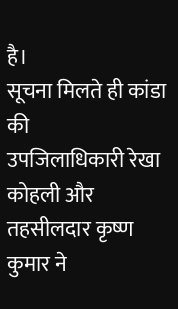है।
सूचना मिलते ही कांडा की
उपजिलाधिकारी रेखा कोहली और तहसीलदार कृष्ण कुमार ने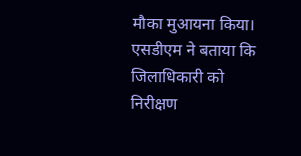मौका मुआयना किया।
एसडीएम ने बताया कि जिलाधिकारी को निरीक्षण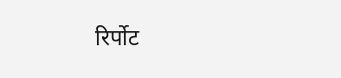रिर्पोट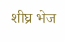शीघ्र भेज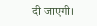दी जाएगी।